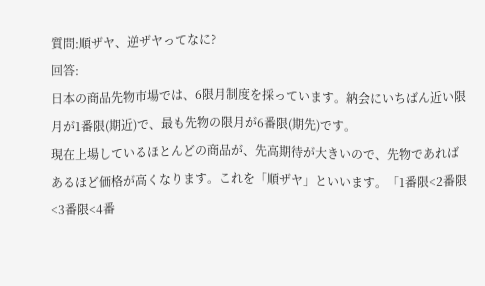質問:順ザヤ、逆ザヤってなに?
回答:
日本の商品先物市場では、6限月制度を採っています。納会にいちばん近い限月が1番限(期近)で、最も先物の限月が6番限(期先)です。
現在上場しているほとんどの商品が、先高期待が大きいので、先物であればあるほど価格が高くなります。これを「順ザヤ」といいます。「1番限<2番限<3番限<4番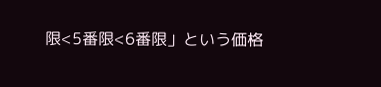限<5番限<6番限」という価格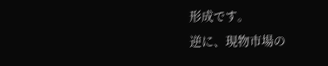形成です。
逆に、現物市場の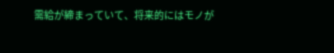需給が締まっていて、将来的にはモノが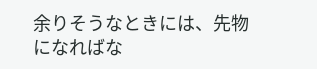余りそうなときには、先物になればな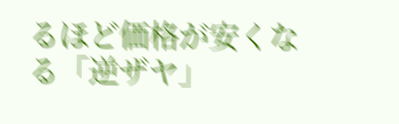るほど価格が安くなる「逆ザヤ」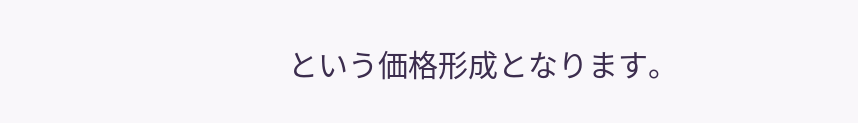という価格形成となります。